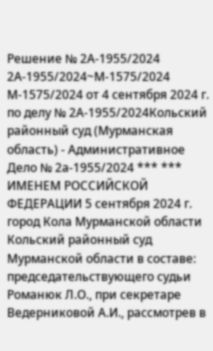Решение № 2А-1955/2024 2А-1955/2024~М-1575/2024 М-1575/2024 от 4 сентября 2024 г. по делу № 2А-1955/2024Кольский районный суд (Мурманская область) - Административное Дело № 2а-1955/2024 *** *** ИМЕНЕМ РОССИЙСКОЙ ФЕДЕРАЦИИ 5 сентября 2024 г. город Кола Мурманской области Кольский районный суд Мурманской области в составе: председательствующего судьи Романюк Л.О., при секретаре Ведерниковой А.И., рассмотрев в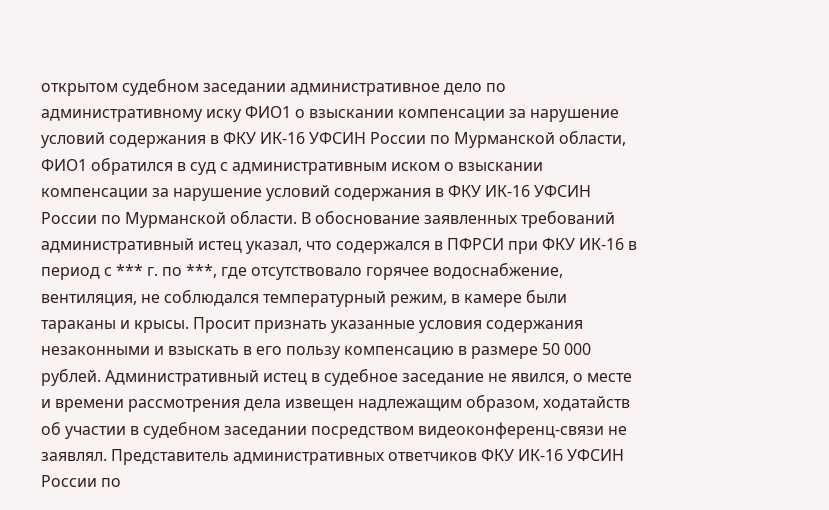открытом судебном заседании административное дело по административному иску ФИО1 о взыскании компенсации за нарушение условий содержания в ФКУ ИК-16 УФСИН России по Мурманской области, ФИО1 обратился в суд с административным иском о взыскании компенсации за нарушение условий содержания в ФКУ ИК-16 УФСИН России по Мурманской области. В обоснование заявленных требований административный истец указал, что содержался в ПФРСИ при ФКУ ИК-16 в период с *** г. по ***, где отсутствовало горячее водоснабжение, вентиляция, не соблюдался температурный режим, в камере были тараканы и крысы. Просит признать указанные условия содержания незаконными и взыскать в его пользу компенсацию в размере 50 000 рублей. Административный истец в судебное заседание не явился, о месте и времени рассмотрения дела извещен надлежащим образом, ходатайств об участии в судебном заседании посредством видеоконференц-связи не заявлял. Представитель административных ответчиков ФКУ ИК-16 УФСИН России по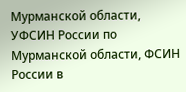Мурманской области, УФСИН России по Мурманской области, ФСИН России в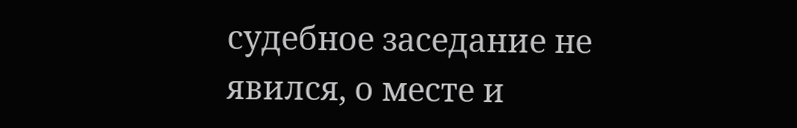судебное заседание не явился, о месте и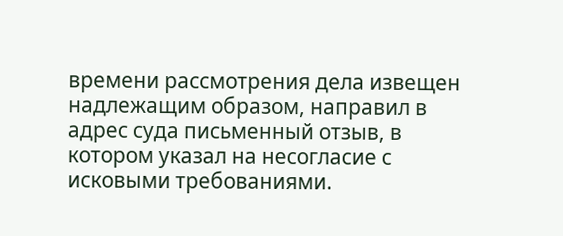времени рассмотрения дела извещен надлежащим образом, направил в адрес суда письменный отзыв, в котором указал на несогласие с исковыми требованиями.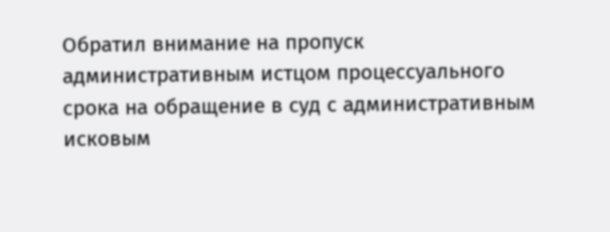Обратил внимание на пропуск административным истцом процессуального срока на обращение в суд с административным исковым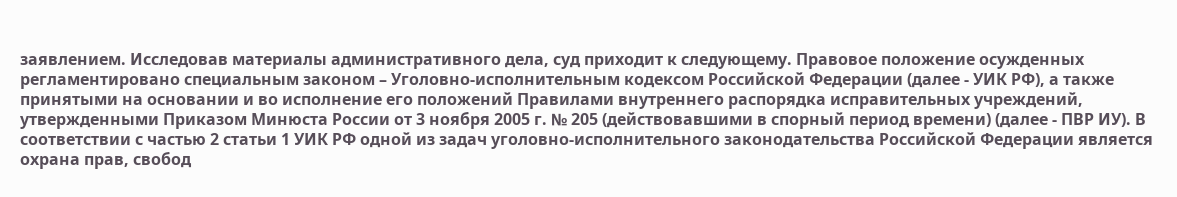заявлением. Исследовав материалы административного дела, суд приходит к следующему. Правовое положение осужденных регламентировано специальным законом – Уголовно-исполнительным кодексом Российской Федерации (далее - УИК РФ), а также принятыми на основании и во исполнение его положений Правилами внутреннего распорядка исправительных учреждений, утвержденными Приказом Минюста России от 3 ноября 2005 г. № 205 (действовавшими в спорный период времени) (далее - ПВР ИУ). В соответствии с частью 2 статьи 1 УИК РФ одной из задач уголовно-исполнительного законодательства Российской Федерации является охрана прав, свобод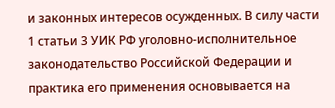и законных интересов осужденных. В силу части 1 статьи 3 УИК РФ уголовно-исполнительное законодательство Российской Федерации и практика его применения основывается на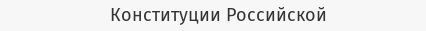Конституции Российской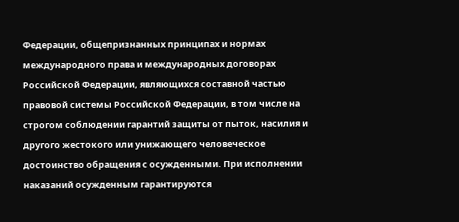Федерации, общепризнанных принципах и нормах международного права и международных договорах Российской Федерации, являющихся составной частью правовой системы Российской Федерации, в том числе на строгом соблюдении гарантий защиты от пыток, насилия и другого жестокого или унижающего человеческое достоинство обращения с осужденными. При исполнении наказаний осужденным гарантируются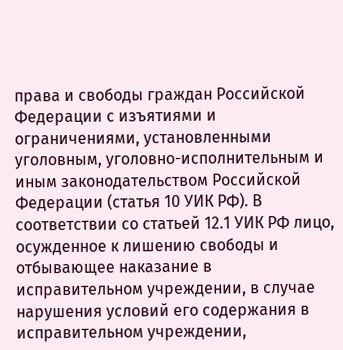права и свободы граждан Российской Федерации с изъятиями и ограничениями, установленными уголовным, уголовно-исполнительным и иным законодательством Российской Федерации (статья 10 УИК РФ). В соответствии со статьей 12.1 УИК РФ лицо, осужденное к лишению свободы и отбывающее наказание в исправительном учреждении, в случае нарушения условий его содержания в исправительном учреждении,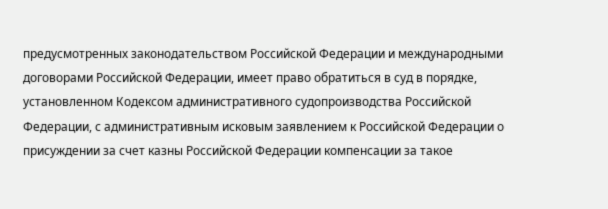предусмотренных законодательством Российской Федерации и международными договорами Российской Федерации, имеет право обратиться в суд в порядке, установленном Кодексом административного судопроизводства Российской Федерации, с административным исковым заявлением к Российской Федерации о присуждении за счет казны Российской Федерации компенсации за такое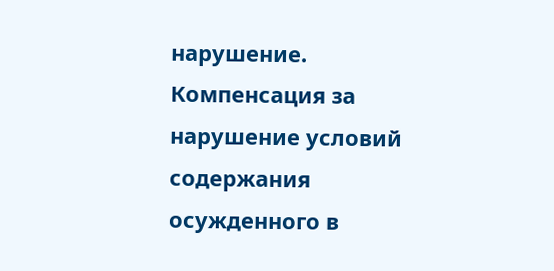нарушение. Компенсация за нарушение условий содержания осужденного в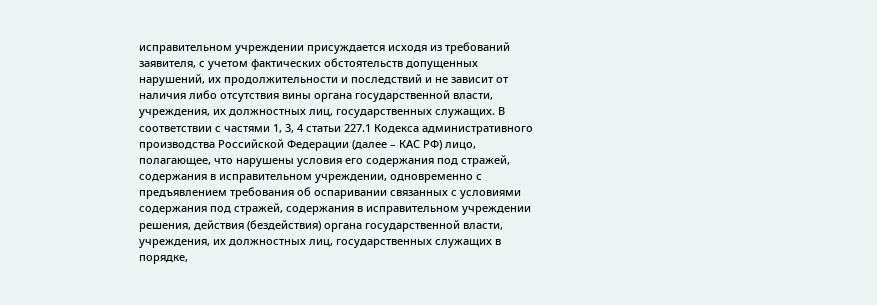исправительном учреждении присуждается исходя из требований заявителя, с учетом фактических обстоятельств допущенных нарушений, их продолжительности и последствий и не зависит от наличия либо отсутствия вины органа государственной власти, учреждения, их должностных лиц, государственных служащих. В соответствии с частями 1, 3, 4 статьи 227.1 Кодекса административного производства Российской Федерации (далее – КАС РФ) лицо, полагающее, что нарушены условия его содержания под стражей, содержания в исправительном учреждении, одновременно с предъявлением требования об оспаривании связанных с условиями содержания под стражей, содержания в исправительном учреждении решения, действия (бездействия) органа государственной власти, учреждения, их должностных лиц, государственных служащих в порядке,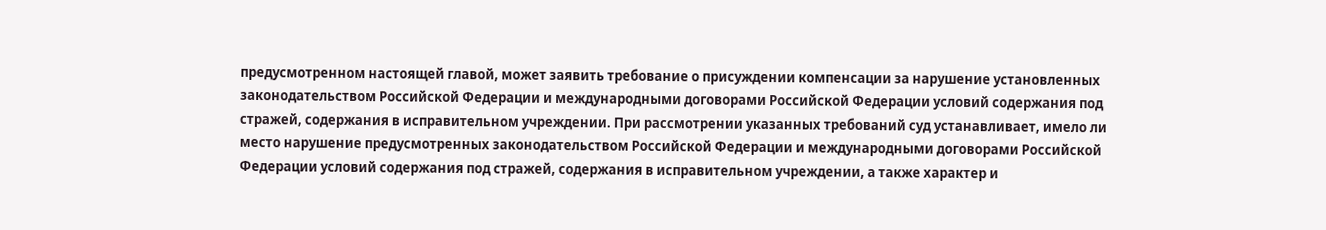предусмотренном настоящей главой, может заявить требование о присуждении компенсации за нарушение установленных законодательством Российской Федерации и международными договорами Российской Федерации условий содержания под стражей, содержания в исправительном учреждении. При рассмотрении указанных требований суд устанавливает, имело ли место нарушение предусмотренных законодательством Российской Федерации и международными договорами Российской Федерации условий содержания под стражей, содержания в исправительном учреждении, а также характер и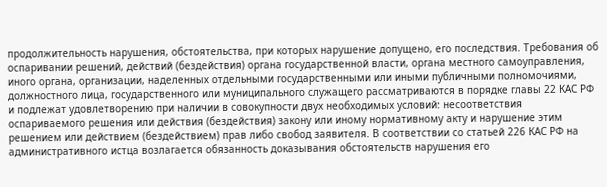продолжительность нарушения, обстоятельства, при которых нарушение допущено, его последствия. Требования об оспаривании решений, действий (бездействия) органа государственной власти, органа местного самоуправления, иного органа, организации, наделенных отдельными государственными или иными публичными полномочиями, должностного лица, государственного или муниципального служащего рассматриваются в порядке главы 22 КАС РФ и подлежат удовлетворению при наличии в совокупности двух необходимых условий: несоответствия оспариваемого решения или действия (бездействия) закону или иному нормативному акту и нарушение этим решением или действием (бездействием) прав либо свобод заявителя. В соответствии со статьей 226 КАС РФ на административного истца возлагается обязанность доказывания обстоятельств нарушения его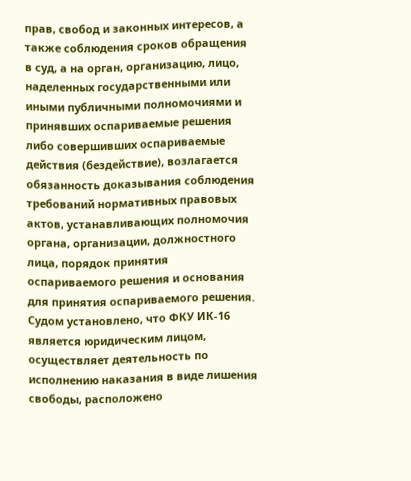прав, свобод и законных интересов, а также соблюдения сроков обращения в суд, а на орган, организацию, лицо, наделенных государственными или иными публичными полномочиями и принявших оспариваемые решения либо совершивших оспариваемые действия (бездействие), возлагается обязанность доказывания соблюдения требований нормативных правовых актов, устанавливающих полномочия органа, организации, должностного лица, порядок принятия оспариваемого решения и основания для принятия оспариваемого решения. Судом установлено, что ФКУ ИК-16 является юридическим лицом, осуществляет деятельность по исполнению наказания в виде лишения свободы, расположено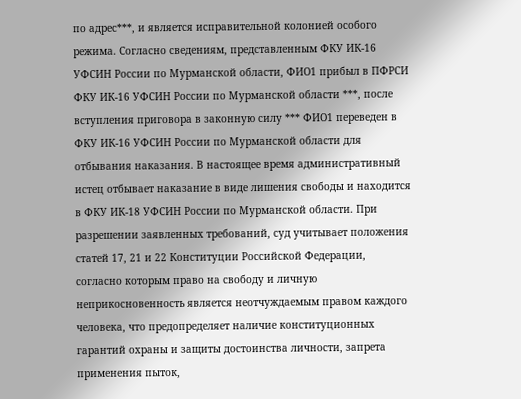по адрес***, и является исправительной колонией особого режима. Согласно сведениям, представленным ФКУ ИК-16 УФСИН России по Мурманской области, ФИО1 прибыл в ПФРСИ ФКУ ИК-16 УФСИН России по Мурманской области ***, после вступления приговора в законную силу *** ФИО1 переведен в ФКУ ИК-16 УФСИН России по Мурманской области для отбывания наказания. В настоящее время административный истец отбывает наказание в виде лишения свободы и находится в ФКУ ИК-18 УФСИН России по Мурманской области. При разрешении заявленных требований, суд учитывает положения статей 17, 21 и 22 Конституции Российской Федерации, согласно которым право на свободу и личную неприкосновенность является неотчуждаемым правом каждого человека, что предопределяет наличие конституционных гарантий охраны и защиты достоинства личности, запрета применения пыток,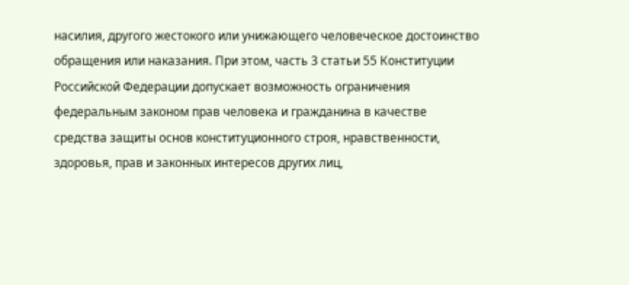насилия, другого жестокого или унижающего человеческое достоинство обращения или наказания. При этом, часть 3 статьи 55 Конституции Российской Федерации допускает возможность ограничения федеральным законом прав человека и гражданина в качестве средства защиты основ конституционного строя, нравственности, здоровья, прав и законных интересов других лиц,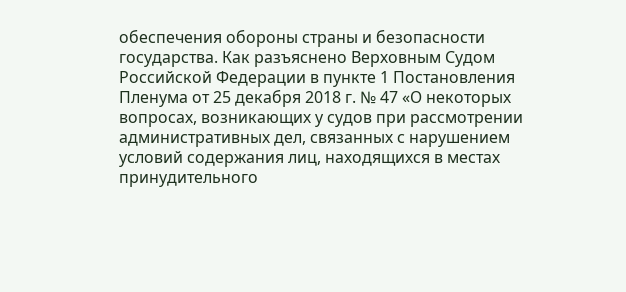обеспечения обороны страны и безопасности государства. Как разъяснено Верховным Судом Российской Федерации в пункте 1 Постановления Пленума от 25 декабря 2018 г. № 47 «О некоторых вопросах, возникающих у судов при рассмотрении административных дел, связанных с нарушением условий содержания лиц, находящихся в местах принудительного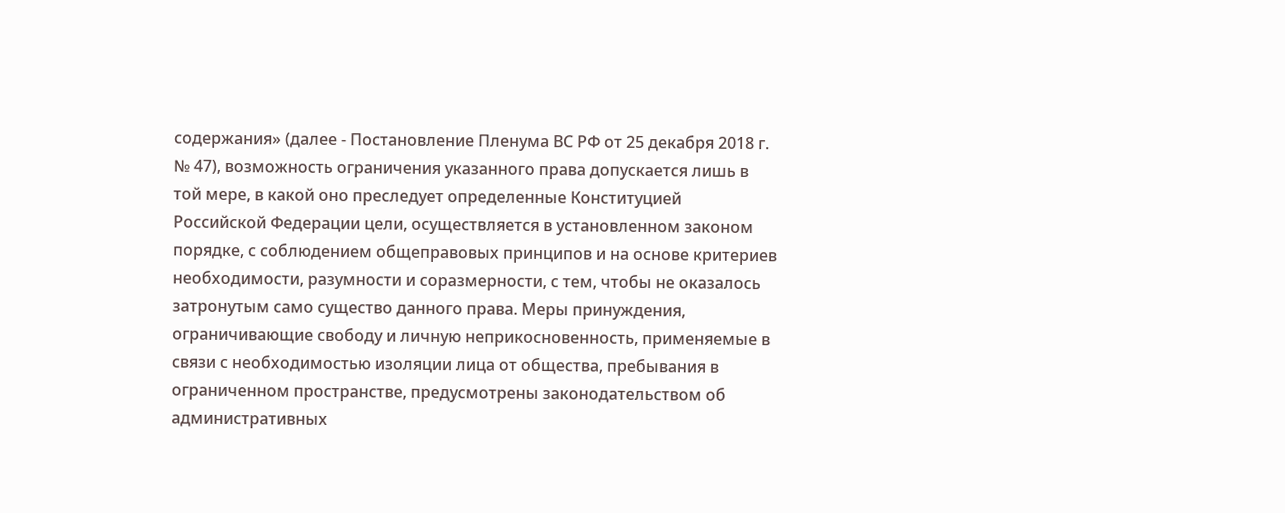содержания» (далее - Постановление Пленума ВС РФ от 25 декабря 2018 г. № 47), возможность ограничения указанного права допускается лишь в той мере, в какой оно преследует определенные Конституцией Российской Федерации цели, осуществляется в установленном законом порядке, с соблюдением общеправовых принципов и на основе критериев необходимости, разумности и соразмерности, с тем, чтобы не оказалось затронутым само существо данного права. Меры принуждения, ограничивающие свободу и личную неприкосновенность, применяемые в связи с необходимостью изоляции лица от общества, пребывания в ограниченном пространстве, предусмотрены законодательством об административных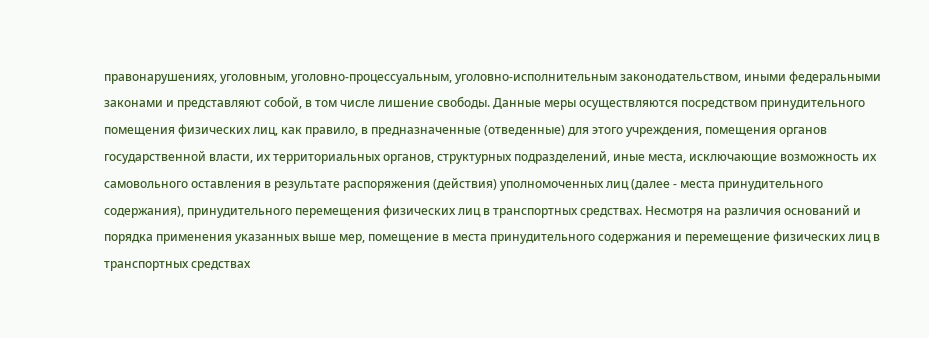правонарушениях, уголовным, уголовно-процессуальным, уголовно-исполнительным законодательством, иными федеральными законами и представляют собой, в том числе лишение свободы. Данные меры осуществляются посредством принудительного помещения физических лиц, как правило, в предназначенные (отведенные) для этого учреждения, помещения органов государственной власти, их территориальных органов, структурных подразделений, иные места, исключающие возможность их самовольного оставления в результате распоряжения (действия) уполномоченных лиц (далее - места принудительного содержания), принудительного перемещения физических лиц в транспортных средствах. Несмотря на различия оснований и порядка применения указанных выше мер, помещение в места принудительного содержания и перемещение физических лиц в транспортных средствах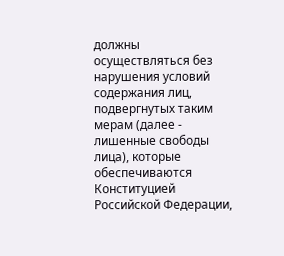должны осуществляться без нарушения условий содержания лиц, подвергнутых таким мерам (далее - лишенные свободы лица), которые обеспечиваются Конституцией Российской Федерации,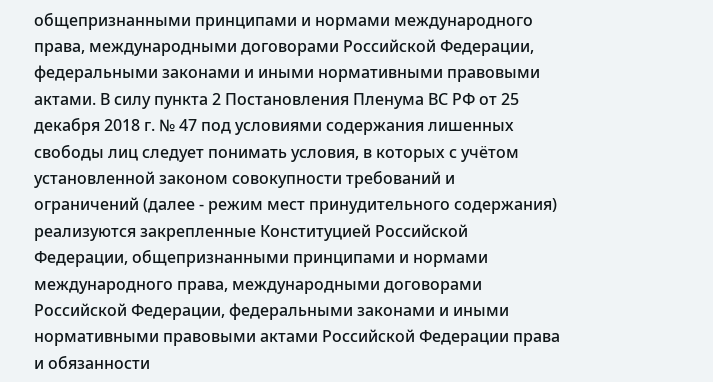общепризнанными принципами и нормами международного права, международными договорами Российской Федерации, федеральными законами и иными нормативными правовыми актами. В силу пункта 2 Постановления Пленума ВС РФ от 25 декабря 2018 г. № 47 под условиями содержания лишенных свободы лиц следует понимать условия, в которых с учётом установленной законом совокупности требований и ограничений (далее - режим мест принудительного содержания) реализуются закрепленные Конституцией Российской Федерации, общепризнанными принципами и нормами международного права, международными договорами Российской Федерации, федеральными законами и иными нормативными правовыми актами Российской Федерации права и обязанности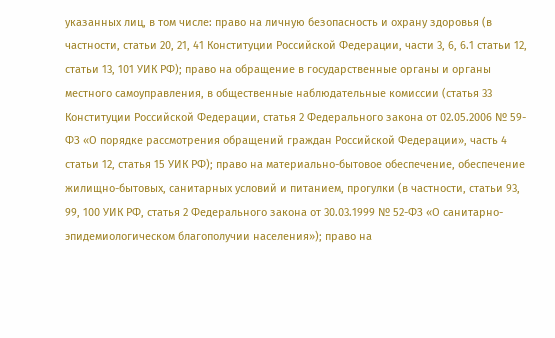указанных лиц, в том числе: право на личную безопасность и охрану здоровья (в частности, статьи 20, 21, 41 Конституции Российской Федерации, части 3, 6, 6.1 статьи 12, статьи 13, 101 УИК РФ); право на обращение в государственные органы и органы местного самоуправления, в общественные наблюдательные комиссии (статья 33 Конституции Российской Федерации, статья 2 Федерального закона от 02.05.2006 № 59-ФЗ «О порядке рассмотрения обращений граждан Российской Федерации», часть 4 статьи 12, статья 15 УИК РФ); право на материально-бытовое обеспечение, обеспечение жилищно-бытовых, санитарных условий и питанием, прогулки (в частности, статьи 93, 99, 100 УИК РФ, статья 2 Федерального закона от 30.03.1999 № 52-ФЗ «О санитарно-эпидемиологическом благополучии населения»); право на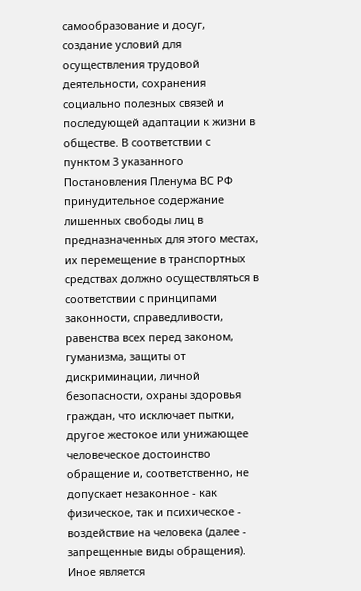самообразование и досуг, создание условий для осуществления трудовой деятельности, сохранения социально полезных связей и последующей адаптации к жизни в обществе. В соответствии с пунктом 3 указанного Постановления Пленума ВС РФ принудительное содержание лишенных свободы лиц в предназначенных для этого местах, их перемещение в транспортных средствах должно осуществляться в соответствии с принципами законности, справедливости, равенства всех перед законом, гуманизма, защиты от дискриминации, личной безопасности, охраны здоровья граждан, что исключает пытки, другое жестокое или унижающее человеческое достоинство обращение и, соответственно, не допускает незаконное - как физическое, так и психическое - воздействие на человека (далее - запрещенные виды обращения). Иное является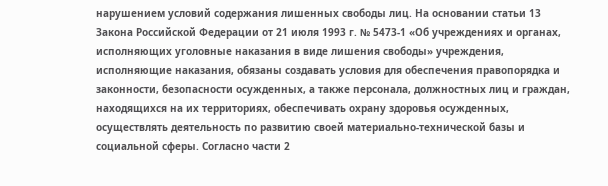нарушением условий содержания лишенных свободы лиц. На основании статьи 13 Закона Российской Федерации от 21 июля 1993 г. № 5473-1 «Об учреждениях и органах, исполняющих уголовные наказания в виде лишения свободы» учреждения, исполняющие наказания, обязаны создавать условия для обеспечения правопорядка и законности, безопасности осужденных, а также персонала, должностных лиц и граждан, находящихся на их территориях, обеспечивать охрану здоровья осужденных, осуществлять деятельность по развитию своей материально-технической базы и социальной сферы. Согласно части 2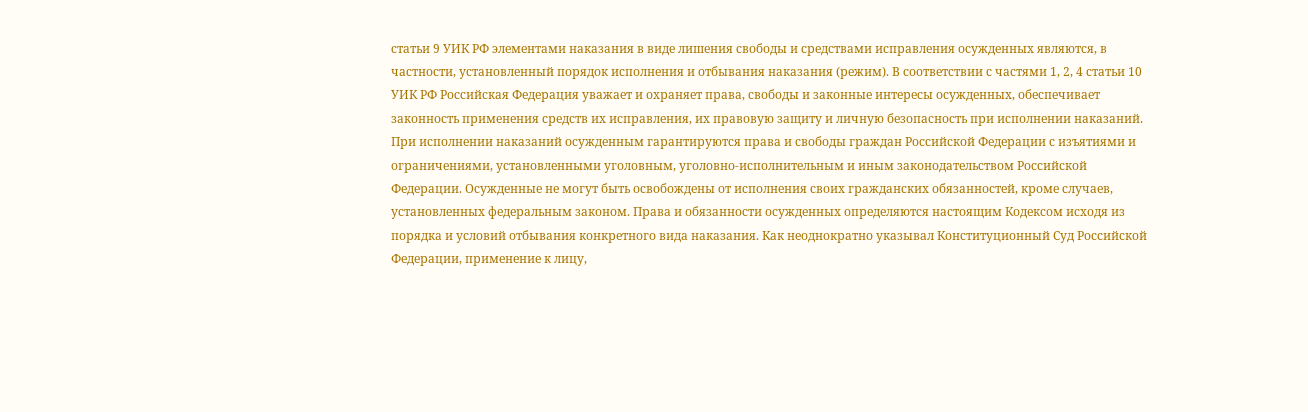статьи 9 УИК РФ элементами наказания в виде лишения свободы и средствами исправления осужденных являются, в частности, установленный порядок исполнения и отбывания наказания (режим). В соответствии с частями 1, 2, 4 статьи 10 УИК РФ Российская Федерация уважает и охраняет права, свободы и законные интересы осужденных, обеспечивает законность применения средств их исправления, их правовую защиту и личную безопасность при исполнении наказаний. При исполнении наказаний осужденным гарантируются права и свободы граждан Российской Федерации с изъятиями и ограничениями, установленными уголовным, уголовно-исполнительным и иным законодательством Российской Федерации. Осужденные не могут быть освобождены от исполнения своих гражданских обязанностей, кроме случаев, установленных федеральным законом. Права и обязанности осужденных определяются настоящим Кодексом исходя из порядка и условий отбывания конкретного вида наказания. Как неоднократно указывал Конституционный Суд Российской Федерации, применение к лицу,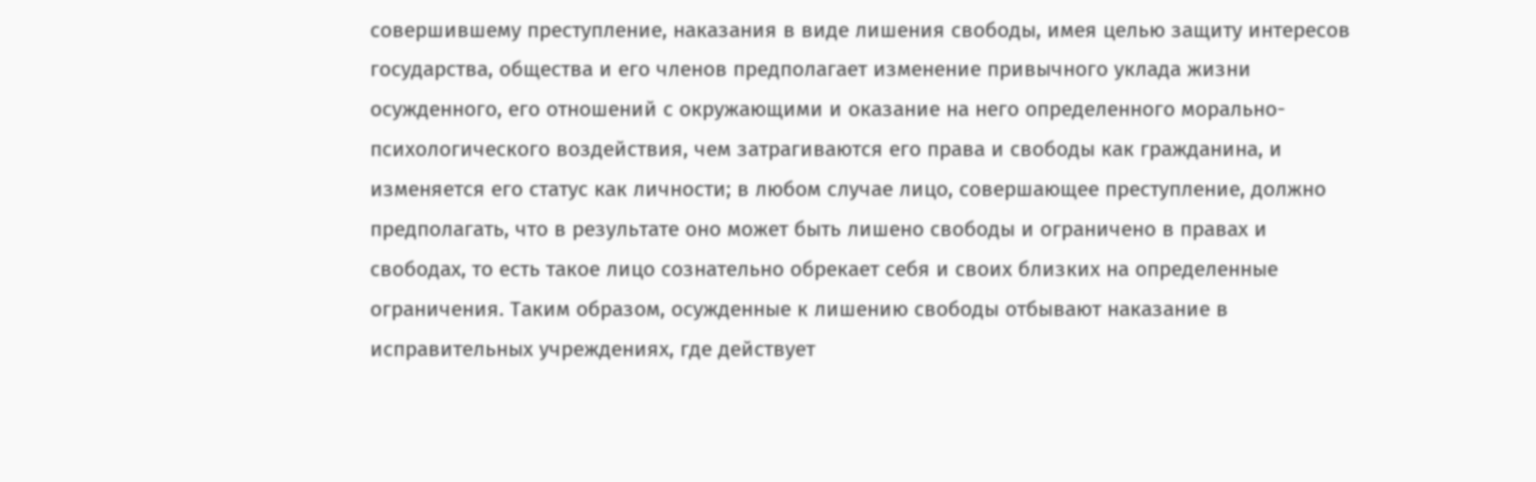совершившему преступление, наказания в виде лишения свободы, имея целью защиту интересов государства, общества и его членов предполагает изменение привычного уклада жизни осужденного, его отношений с окружающими и оказание на него определенного морально-психологического воздействия, чем затрагиваются его права и свободы как гражданина, и изменяется его статус как личности; в любом случае лицо, совершающее преступление, должно предполагать, что в результате оно может быть лишено свободы и ограничено в правах и свободах, то есть такое лицо сознательно обрекает себя и своих близких на определенные ограничения. Таким образом, осужденные к лишению свободы отбывают наказание в исправительных учреждениях, где действует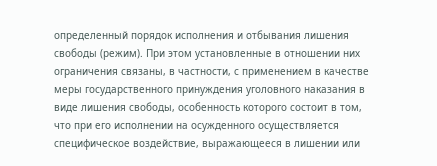определенный порядок исполнения и отбывания лишения свободы (режим). При этом установленные в отношении них ограничения связаны, в частности, с применением в качестве меры государственного принуждения уголовного наказания в виде лишения свободы, особенность которого состоит в том, что при его исполнении на осужденного осуществляется специфическое воздействие, выражающееся в лишении или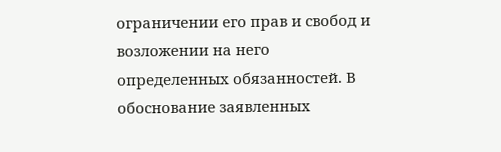ограничении его прав и свобод и возложении на него определенных обязанностей. В обоснование заявленных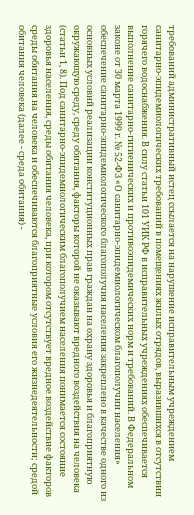требований административный истец ссылается на нарушение исправительным учреждением санитарно-эпидемиологических требований в помещениях жилых отрядов, выразившихся в отсутствии горячего водоснабжения. В силу статьи 101 УИК РФ в исправительных учреждениях обеспечивается выполнение санитарно-гигиенических и противоэпидемических норм и требований. В Федеральном законе от 30 марта 1999 г. № 52-ФЗ «О санитарно-эпидемиологическом благополучии населения» обеспечение санитарно-эпидемиологического благополучия населения закреплено в качестве одного из основных условий реализации конституционных прав граждан на охрану здоровья и благоприятную окружающую среду, среду обитания, факторы которой не оказывают вредного воздействия на человека (статьи 1, 8). Под санитарно-эпидемиологическим благополучием населения понимается состояние здоровья населения, среды обитания человека, при котором отсутствует вредное воздействие факторов среды обитания на человека и обеспечиваются благоприятные условия его жизнедеятельности; средой обитания человека (далее - среда обитания) -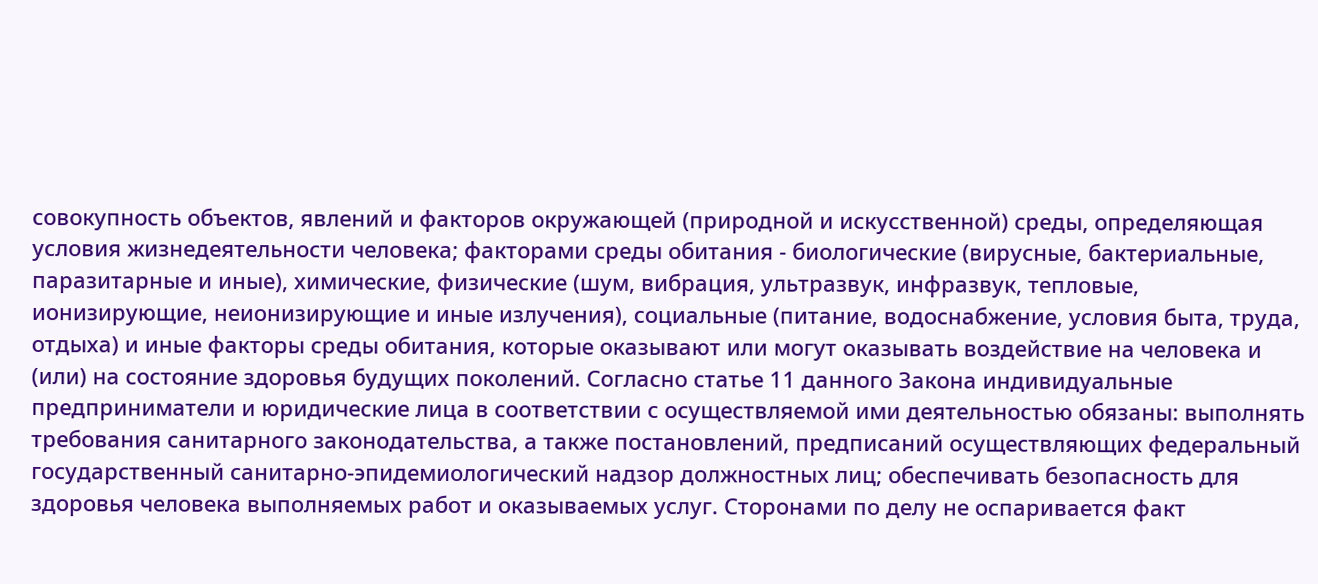совокупность объектов, явлений и факторов окружающей (природной и искусственной) среды, определяющая условия жизнедеятельности человека; факторами среды обитания - биологические (вирусные, бактериальные, паразитарные и иные), химические, физические (шум, вибрация, ультразвук, инфразвук, тепловые, ионизирующие, неионизирующие и иные излучения), социальные (питание, водоснабжение, условия быта, труда, отдыха) и иные факторы среды обитания, которые оказывают или могут оказывать воздействие на человека и (или) на состояние здоровья будущих поколений. Согласно статье 11 данного Закона индивидуальные предприниматели и юридические лица в соответствии с осуществляемой ими деятельностью обязаны: выполнять требования санитарного законодательства, а также постановлений, предписаний осуществляющих федеральный государственный санитарно-эпидемиологический надзор должностных лиц; обеспечивать безопасность для здоровья человека выполняемых работ и оказываемых услуг. Сторонами по делу не оспаривается факт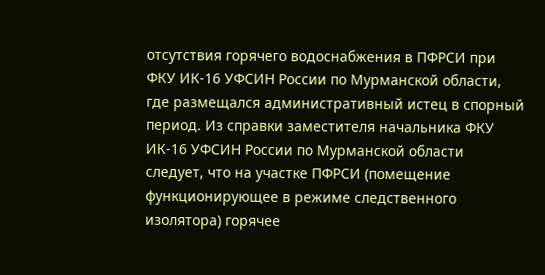отсутствия горячего водоснабжения в ПФРСИ при ФКУ ИК-16 УФСИН России по Мурманской области, где размещался административный истец в спорный период. Из справки заместителя начальника ФКУ ИК-16 УФСИН России по Мурманской области следует, что на участке ПФРСИ (помещение функционирующее в режиме следственного изолятора) горячее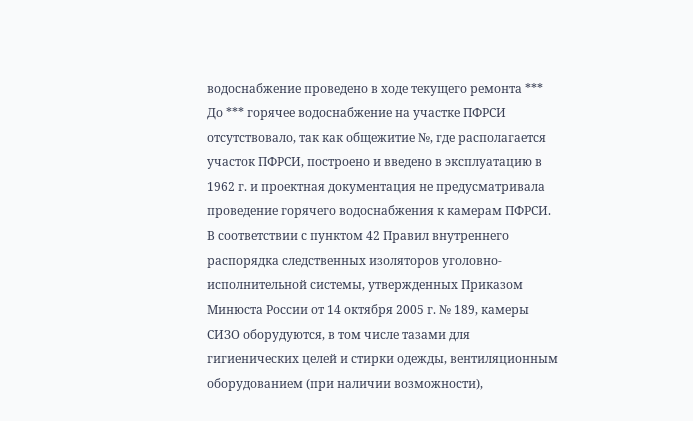водоснабжение проведено в ходе текущего ремонта *** До *** горячее водоснабжение на участке ПФРСИ отсутствовало, так как общежитие №, где располагается участок ПФРСИ, построено и введено в эксплуатацию в 1962 г. и проектная документация не предусматривала проведение горячего водоснабжения к камерам ПФРСИ. В соответствии с пунктом 42 Правил внутреннего распорядка следственных изоляторов уголовно-исполнительной системы, утвержденных Приказом Минюста России от 14 октября 2005 г. № 189, камеры СИЗО оборудуются, в том числе тазами для гигиенических целей и стирки одежды, вентиляционным оборудованием (при наличии возможности),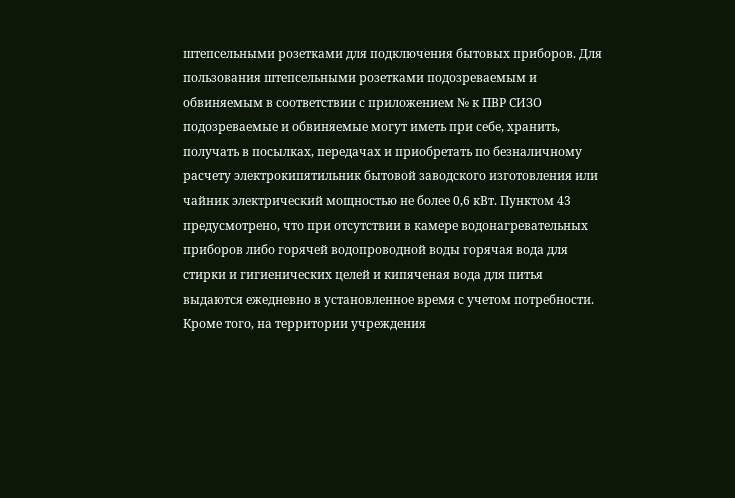штепсельными розетками для подключения бытовых приборов. Для пользования штепсельными розетками подозреваемым и обвиняемым в соответствии с приложением № к ПВР СИЗО подозреваемые и обвиняемые могут иметь при себе, хранить, получать в посылках, передачах и приобретать по безналичному расчету электрокипятильник бытовой заводского изготовления или чайник электрический мощностью не более 0,6 кВт. Пунктом 43 предусмотрено, что при отсутствии в камере водонагревательных приборов либо горячей водопроводной воды горячая вода для стирки и гигиенических целей и кипяченая вода для питья выдаются ежедневно в установленное время с учетом потребности. Кроме того, на территории учреждения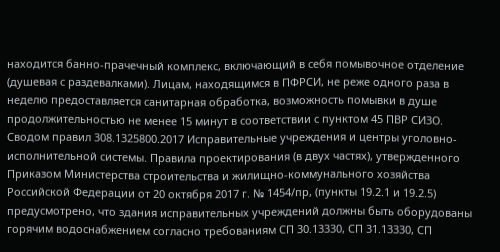находится банно-прачечный комплекс, включающий в себя помывочное отделение (душевая с раздевалками). Лицам, находящимся в ПФРСИ, не реже одного раза в неделю предоставляется санитарная обработка, возможность помывки в душе продолжительностью не менее 15 минут в соответствии с пунктом 45 ПВР СИЗО. Сводом правил 308.1325800.2017 Исправительные учреждения и центры уголовно-исполнительной системы. Правила проектирования (в двух частях), утвержденного Приказом Министерства строительства и жилищно-коммунального хозяйства Российской Федерации от 20 октября 2017 г. № 1454/пр, (пункты 19.2.1 и 19.2.5) предусмотрено, что здания исправительных учреждений должны быть оборудованы горячим водоснабжением согласно требованиям СП 30.13330, СП 31.13330, СП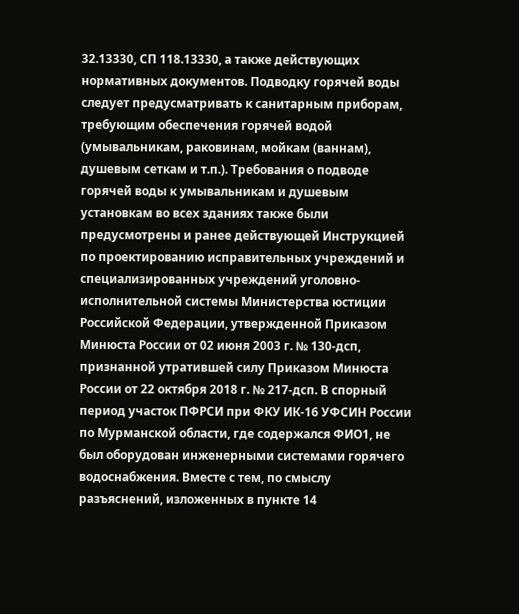32.13330, СП 118.13330, а также действующих нормативных документов. Подводку горячей воды следует предусматривать к санитарным приборам, требующим обеспечения горячей водой (умывальникам, раковинам, мойкам (ваннам), душевым сеткам и т.п.). Требования о подводе горячей воды к умывальникам и душевым установкам во всех зданиях также были предусмотрены и ранее действующей Инструкцией по проектированию исправительных учреждений и специализированных учреждений уголовно-исполнительной системы Министерства юстиции Российской Федерации, утвержденной Приказом Минюста России от 02 июня 2003 г. № 130-дсп, признанной утратившей силу Приказом Минюста России от 22 октября 2018 г. № 217-дсп. В спорный период участок ПФРСИ при ФКУ ИК-16 УФСИН России по Мурманской области, где содержался ФИО1, не был оборудован инженерными системами горячего водоснабжения. Вместе с тем, по смыслу разъяснений, изложенных в пункте 14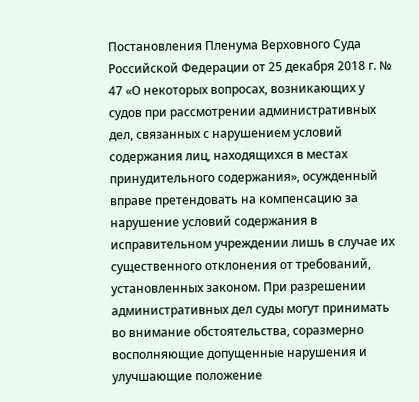Постановления Пленума Верховного Суда Российской Федерации от 25 декабря 2018 г. № 47 «О некоторых вопросах, возникающих у судов при рассмотрении административных дел, связанных с нарушением условий содержания лиц, находящихся в местах принудительного содержания», осужденный вправе претендовать на компенсацию за нарушение условий содержания в исправительном учреждении лишь в случае их существенного отклонения от требований, установленных законом. При разрешении административных дел суды могут принимать во внимание обстоятельства, соразмерно восполняющие допущенные нарушения и улучшающие положение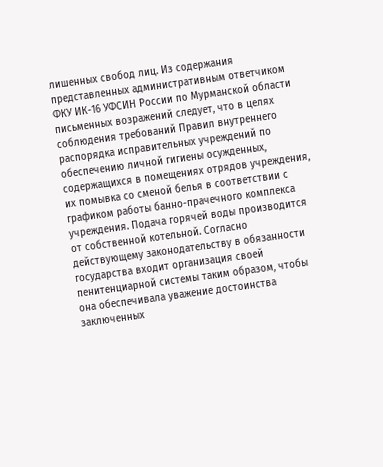лишенных свобод лиц. Из содержания представленных административным ответчиком ФКУ ИК-16 УФСИН России по Мурманской области письменных возражений следует, что в целях соблюдения требований Правил внутреннего распорядка исправительных учреждений по обеспечению личной гигиены осужденных, содержащихся в помещениях отрядов учреждения, их помывка со сменой белья в соответствии с графиком работы банно-прачечного комплекса учреждения. Подача горячей воды производится от собственной котельной. Согласно действующему законодательству в обязанности государства входит организация своей пенитенциарной системы таким образом, чтобы она обеспечивала уважение достоинства заключенных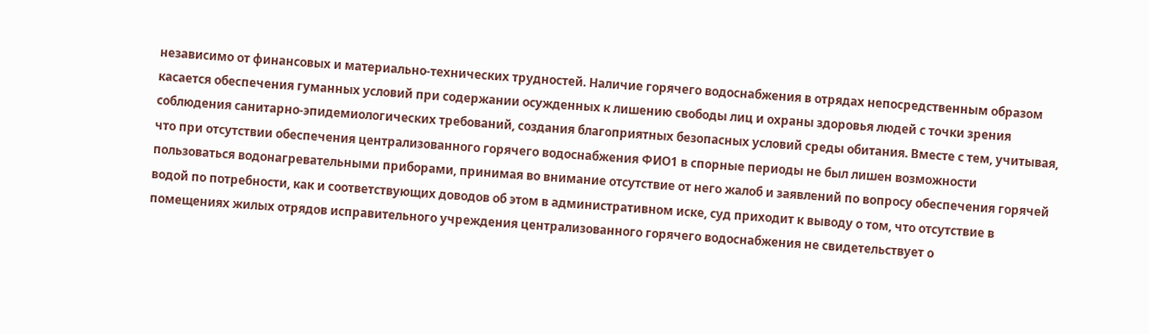независимо от финансовых и материально-технических трудностей. Наличие горячего водоснабжения в отрядах непосредственным образом касается обеспечения гуманных условий при содержании осужденных к лишению свободы лиц и охраны здоровья людей с точки зрения соблюдения санитарно-эпидемиологических требований, создания благоприятных безопасных условий среды обитания. Вместе с тем, учитывая, что при отсутствии обеспечения централизованного горячего водоснабжения ФИО1 в спорные периоды не был лишен возможности пользоваться водонагревательными приборами, принимая во внимание отсутствие от него жалоб и заявлений по вопросу обеспечения горячей водой по потребности, как и соответствующих доводов об этом в административном иске, суд приходит к выводу о том, что отсутствие в помещениях жилых отрядов исправительного учреждения централизованного горячего водоснабжения не свидетельствует о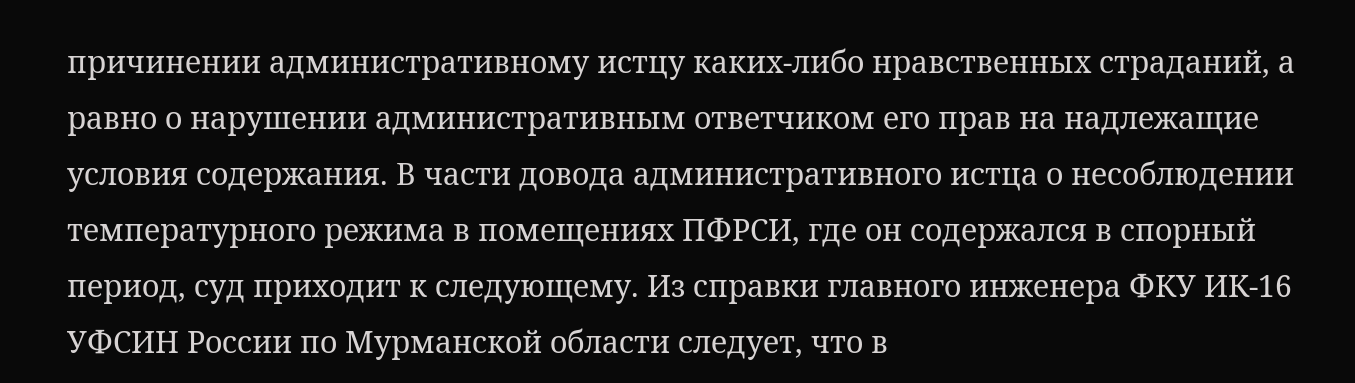причинении административному истцу каких-либо нравственных страданий, а равно о нарушении административным ответчиком его прав на надлежащие условия содержания. В части довода административного истца о несоблюдении температурного режима в помещениях ПФРСИ, где он содержался в спорный период, суд приходит к следующему. Из справки главного инженера ФКУ ИК-16 УФСИН России по Мурманской области следует, что в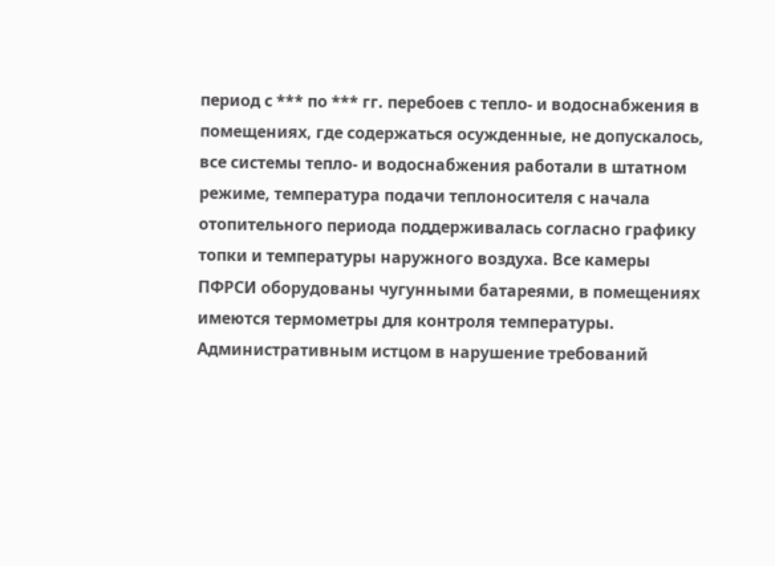период с *** по *** гг. перебоев с тепло- и водоснабжения в помещениях, где содержаться осужденные, не допускалось, все системы тепло- и водоснабжения работали в штатном режиме, температура подачи теплоносителя с начала отопительного периода поддерживалась согласно графику топки и температуры наружного воздуха. Все камеры ПФРСИ оборудованы чугунными батареями, в помещениях имеются термометры для контроля температуры. Административным истцом в нарушение требований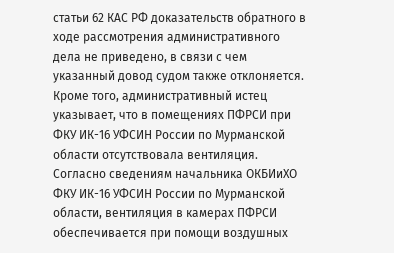статьи 62 КАС РФ доказательств обратного в ходе рассмотрения административного дела не приведено, в связи с чем указанный довод судом также отклоняется. Кроме того, административный истец указывает, что в помещениях ПФРСИ при ФКУ ИК-16 УФСИН России по Мурманской области отсутствовала вентиляция. Согласно сведениям начальника ОКБИиХО ФКУ ИК-16 УФСИН России по Мурманской области, вентиляция в камерах ПФРСИ обеспечивается при помощи воздушных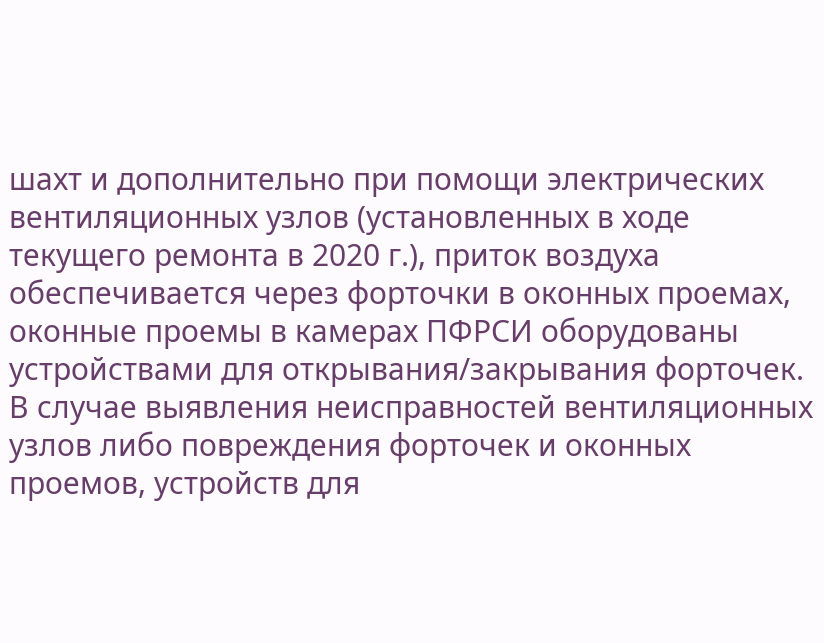шахт и дополнительно при помощи электрических вентиляционных узлов (установленных в ходе текущего ремонта в 2020 г.), приток воздуха обеспечивается через форточки в оконных проемах, оконные проемы в камерах ПФРСИ оборудованы устройствами для открывания/закрывания форточек. В случае выявления неисправностей вентиляционных узлов либо повреждения форточек и оконных проемов, устройств для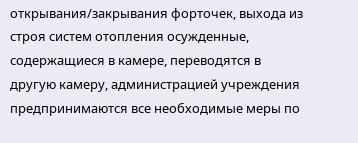открывания/закрывания форточек, выхода из строя систем отопления осужденные, содержащиеся в камере, переводятся в другую камеру, администрацией учреждения предпринимаются все необходимые меры по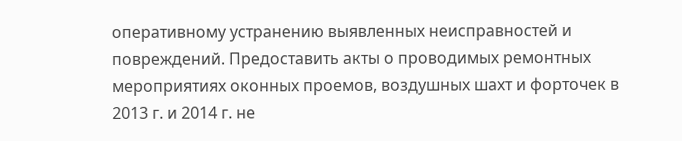оперативному устранению выявленных неисправностей и повреждений. Предоставить акты о проводимых ремонтных мероприятиях оконных проемов, воздушных шахт и форточек в 2013 г. и 2014 г. не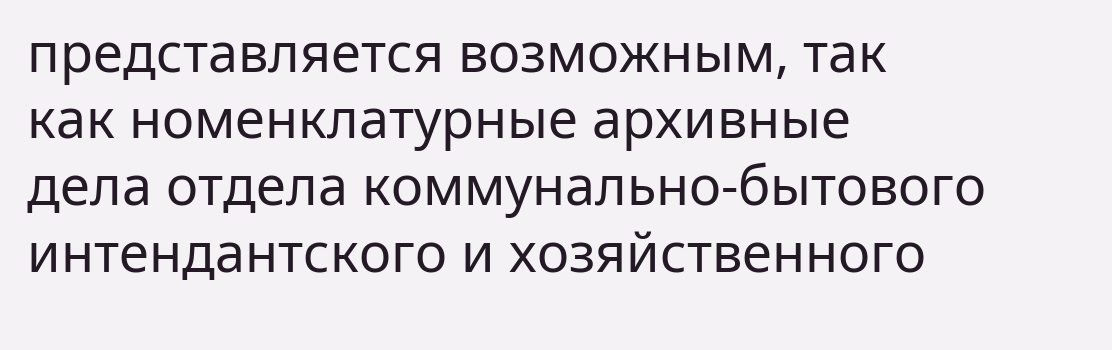представляется возможным, так как номенклатурные архивные дела отдела коммунально-бытового интендантского и хозяйственного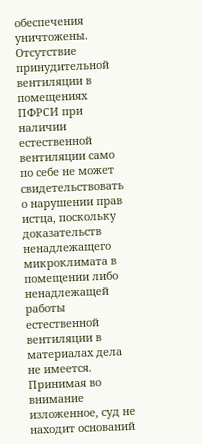обеспечения уничтожены. Отсутствие принудительной вентиляции в помещениях ПФРСИ при наличии естественной вентиляции само по себе не может свидетельствовать о нарушении прав истца, поскольку доказательств ненадлежащего микроклимата в помещении либо ненадлежащей работы естественной вентиляции в материалах дела не имеется. Принимая во внимание изложенное, суд не находит оснований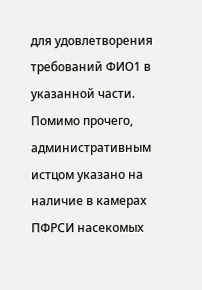для удовлетворения требований ФИО1 в указанной части. Помимо прочего, административным истцом указано на наличие в камерах ПФРСИ насекомых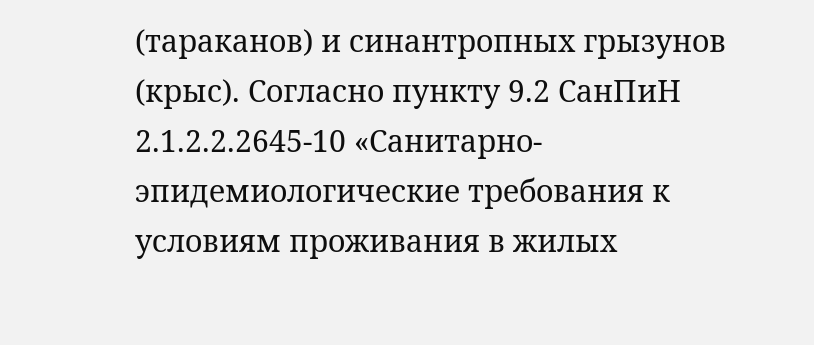(тараканов) и синантропных грызунов (крыс). Согласно пункту 9.2 СанПиН 2.1.2.2.2645-10 «Санитарно-эпидемиологические требования к условиям проживания в жилых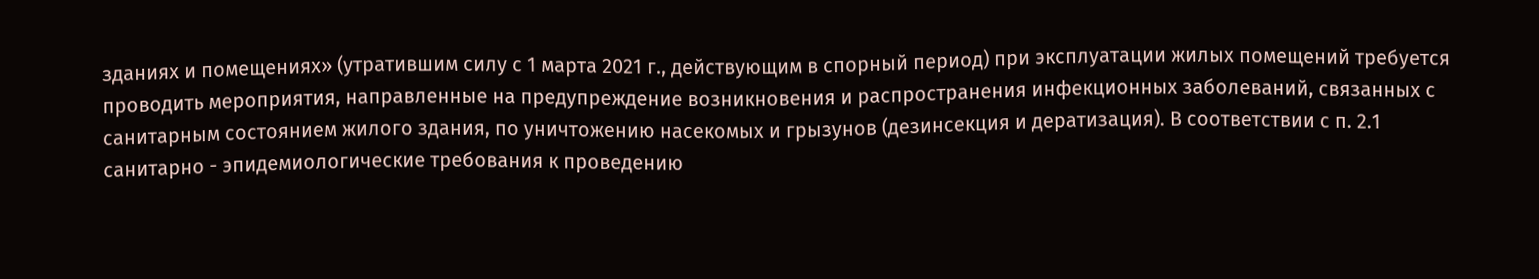зданиях и помещениях» (утратившим силу с 1 марта 2021 г., действующим в спорный период) при эксплуатации жилых помещений требуется проводить мероприятия, направленные на предупреждение возникновения и распространения инфекционных заболеваний, связанных с санитарным состоянием жилого здания, по уничтожению насекомых и грызунов (дезинсекция и дератизация). В соответствии с п. 2.1 санитарно - эпидемиологические требования к проведению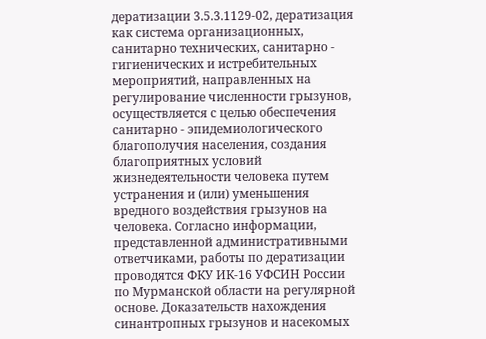дератизации 3.5.3.1129-02, дератизация как система организационных, санитарно технических, санитарно - гигиенических и истребительных мероприятий, направленных на регулирование численности грызунов, осуществляется с целью обеспечения санитарно - эпидемиологического благополучия населения, создания благоприятных условий жизнедеятельности человека путем устранения и (или) уменьшения вредного воздействия грызунов на человека. Согласно информации, представленной административными ответчиками, работы по дератизации проводятся ФКУ ИК-16 УФСИН России по Мурманской области на регулярной основе. Доказательств нахождения синантропных грызунов и насекомых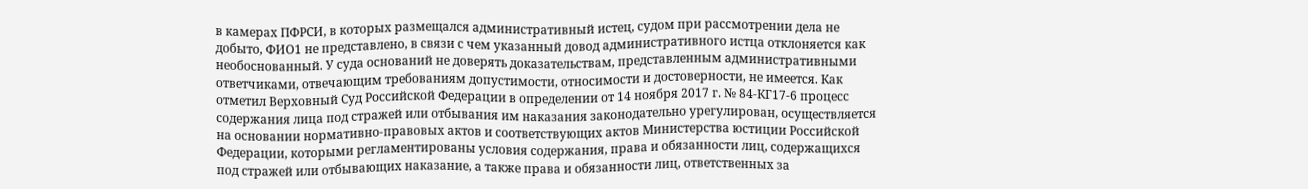в камерах ПФРСИ, в которых размещался административный истец, судом при рассмотрении дела не добыто, ФИО1 не представлено, в связи с чем указанный довод административного истца отклоняется как необоснованный. У суда оснований не доверять доказательствам, представленным административными ответчиками, отвечающим требованиям допустимости, относимости и достоверности, не имеется. Как отметил Верховный Суд Российской Федерации в определении от 14 ноября 2017 г. № 84-КГ17-6 процесс содержания лица под стражей или отбывания им наказания законодательно урегулирован, осуществляется на основании нормативно-правовых актов и соответствующих актов Министерства юстиции Российской Федерации, которыми регламентированы условия содержания, права и обязанности лиц, содержащихся под стражей или отбывающих наказание, а также права и обязанности лиц, ответственных за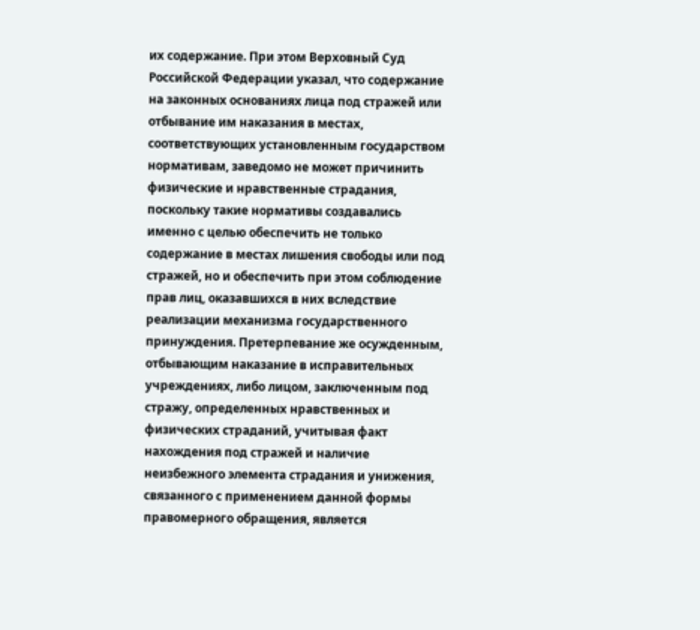их содержание. При этом Верховный Суд Российской Федерации указал, что содержание на законных основаниях лица под стражей или отбывание им наказания в местах, соответствующих установленным государством нормативам, заведомо не может причинить физические и нравственные страдания, поскольку такие нормативы создавались именно с целью обеспечить не только содержание в местах лишения свободы или под стражей, но и обеспечить при этом соблюдение прав лиц, оказавшихся в них вследствие реализации механизма государственного принуждения. Претерпевание же осужденным, отбывающим наказание в исправительных учреждениях, либо лицом, заключенным под стражу, определенных нравственных и физических страданий, учитывая факт нахождения под стражей и наличие неизбежного элемента страдания и унижения, связанного с применением данной формы правомерного обращения, является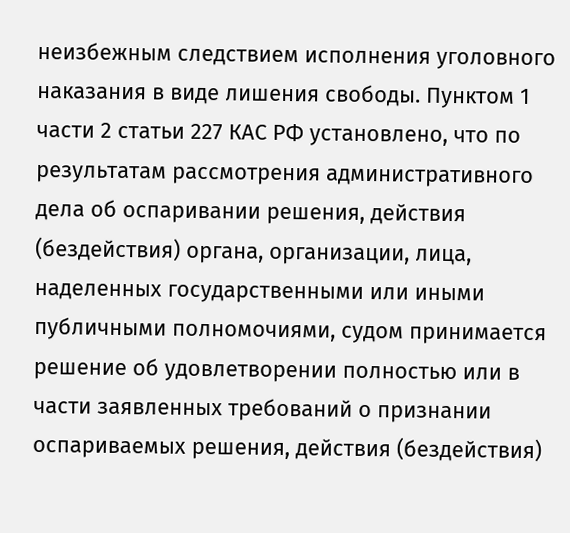неизбежным следствием исполнения уголовного наказания в виде лишения свободы. Пунктом 1 части 2 статьи 227 КАС РФ установлено, что по результатам рассмотрения административного дела об оспаривании решения, действия (бездействия) органа, организации, лица, наделенных государственными или иными публичными полномочиями, судом принимается решение об удовлетворении полностью или в части заявленных требований о признании оспариваемых решения, действия (бездействия)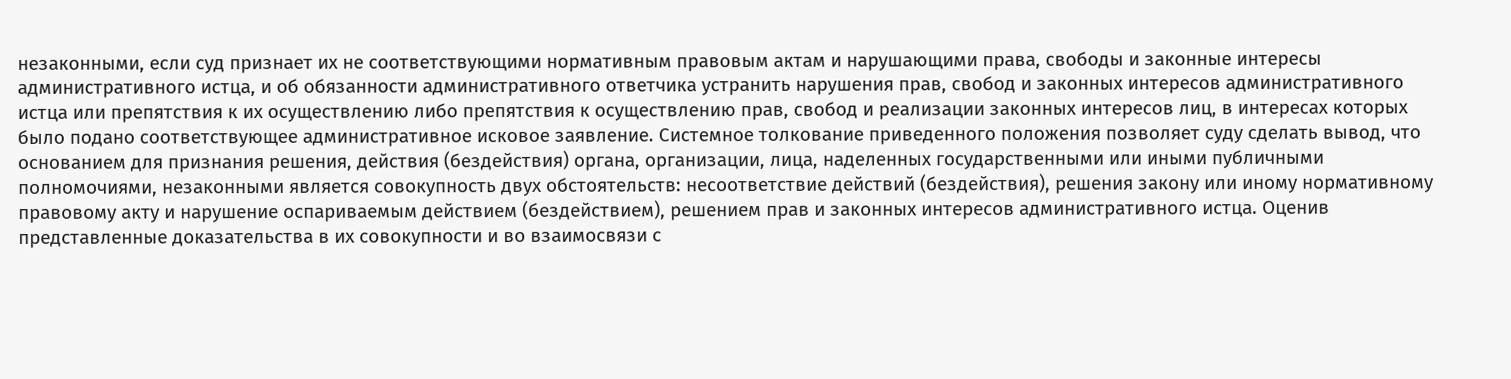незаконными, если суд признает их не соответствующими нормативным правовым актам и нарушающими права, свободы и законные интересы административного истца, и об обязанности административного ответчика устранить нарушения прав, свобод и законных интересов административного истца или препятствия к их осуществлению либо препятствия к осуществлению прав, свобод и реализации законных интересов лиц, в интересах которых было подано соответствующее административное исковое заявление. Системное толкование приведенного положения позволяет суду сделать вывод, что основанием для признания решения, действия (бездействия) органа, организации, лица, наделенных государственными или иными публичными полномочиями, незаконными является совокупность двух обстоятельств: несоответствие действий (бездействия), решения закону или иному нормативному правовому акту и нарушение оспариваемым действием (бездействием), решением прав и законных интересов административного истца. Оценив представленные доказательства в их совокупности и во взаимосвязи с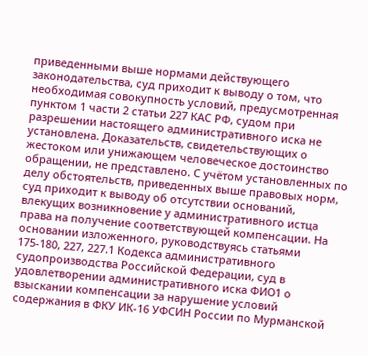приведенными выше нормами действующего законодательства, суд приходит к выводу о том, что необходимая совокупность условий, предусмотренная пунктом 1 части 2 статьи 227 КАС РФ, судом при разрешении настоящего административного иска не установлена. Доказательств, свидетельствующих о жестоком или унижающем человеческое достоинство обращении, не представлено. С учётом установленных по делу обстоятельств, приведенных выше правовых норм, суд приходит к выводу об отсутствии оснований, влекущих возникновение у административного истца права на получение соответствующей компенсации. На основании изложенного, руководствуясь статьями 175-180, 227, 227.1 Кодекса административного судопроизводства Российской Федерации, суд в удовлетворении административного иска ФИО1 о взыскании компенсации за нарушение условий содержания в ФКУ ИК-16 УФСИН России по Мурманской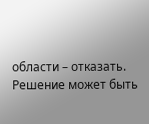области – отказать. Решение может быть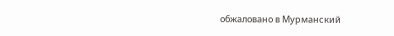обжаловано в Мурманский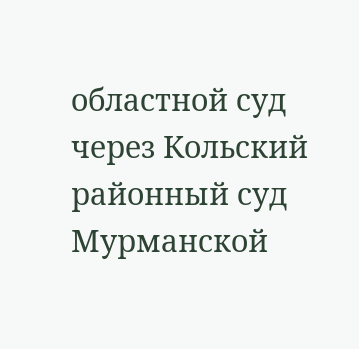областной суд через Кольский районный суд Мурманской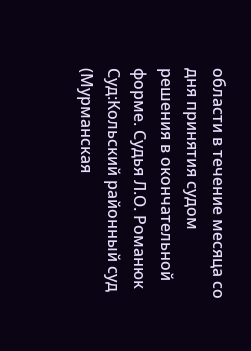области в течение месяца со дня принятия судом решения в окончательной форме. Судья Л.О. Романюк Суд:Кольский районный суд (Мурманская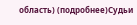область) (подробнее)Судьи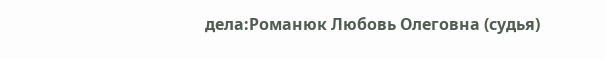дела:Романюк Любовь Олеговна (судья)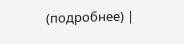(подробнее) |